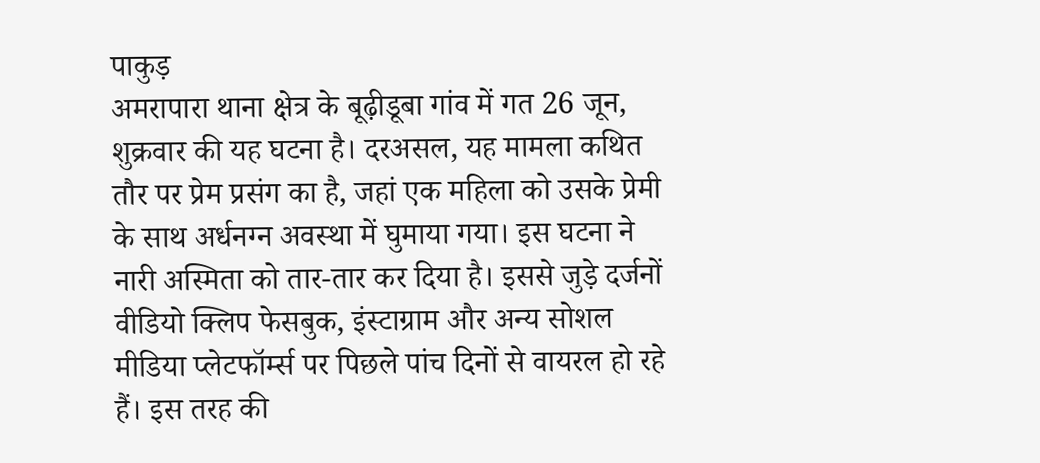पाकुड़
अमरापारा थाना क्षेत्र के बूढ़ीडूबा गांव में गत 26 जून, शुक्रवार की यह घटना है। दरअसल, यह मामला कथित तौर पर प्रेम प्रसंग का है, जहां एक महिला को उसके प्रेमी के साथ अर्धनग्न अवस्था में घुमाया गया। इस घटना ने नारी अस्मिता को तार-तार कर दिया है। इससे जुड़े दर्जनों वीडियो क्लिप फेसबुक, इंस्टाग्राम और अन्य सोशल मीडिया प्लेटफॉर्म्स पर पिछले पांच दिनों से वायरल हो रहे हैं। इस तरह की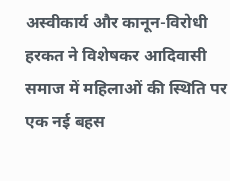अस्वीकार्य और कानून-विरोधी हरकत ने विशेषकर आदिवासी समाज में महिलाओं की स्थिति पर एक नई बहस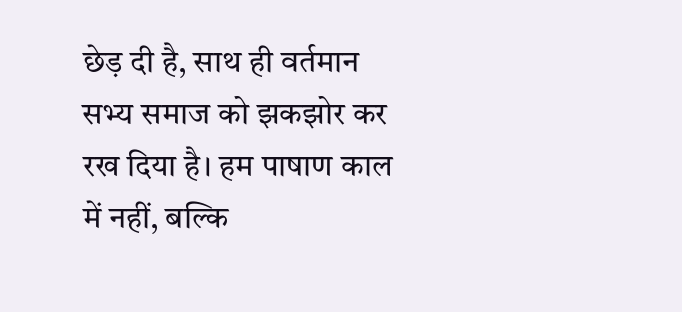छेड़ दी है, साथ ही वर्तमान सभ्य समाज को झकझोर कर रख दिया है। हम पाषाण काल में नहीं, बल्कि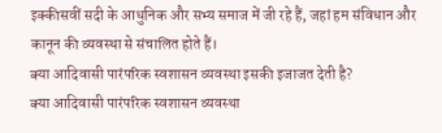इक्कीसवीं सदी के आधुनिक और सभ्य समाज में जी रहे हैं, जहां हम संविधान और कानून की व्यवस्था से संचालित होते हैं।
क्या आदिवासी पारंपरिक स्वशासन व्यवस्था इसकी इजाजत देती है?
क्या आदिवासी पारंपरिक स्वशासन व्यवस्था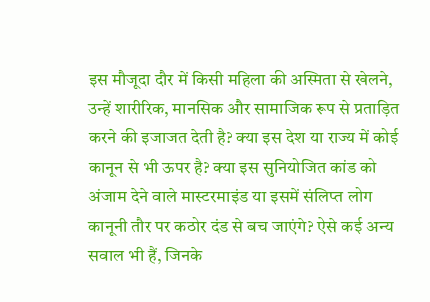इस मौजूदा दौर में किसी महिला की अस्मिता से खेलने, उन्हें शारीरिक, मानसिक और सामाजिक रूप से प्रताड़ित करने की इजाजत देती है? क्या इस देश या राज्य में कोई कानून से भी ऊपर है? क्या इस सुनियोजित कांड को अंजाम देने वाले मास्टरमाइंड या इसमें संलिप्त लोग कानूनी तौर पर कठोर दंड से बच जाएंगे? ऐसे कई अन्य सवाल भी हैं, जिनके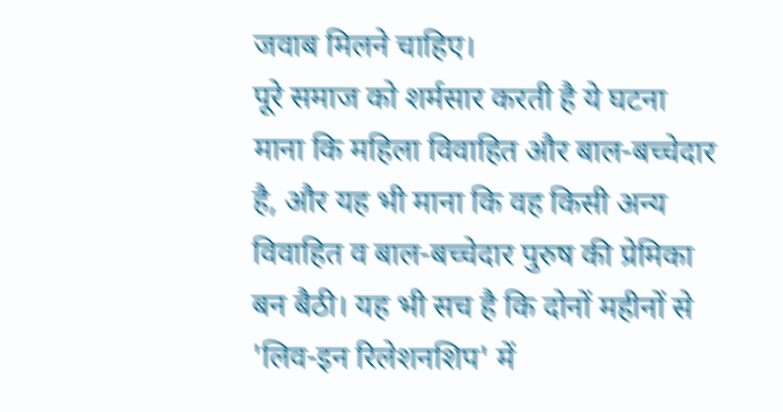जवाब मिलने चाहिए।
पूरे समाज को शर्मसार करती है ये घटना
माना कि महिला विवाहित और बाल-बच्चेदार है, और यह भी माना कि वह किसी अन्य विवाहित व बाल-बच्चेदार पुरुष की प्रेमिका बन बैठी। यह भी सच है कि दोनों महीनों से 'लिव-इन रिलेशनशिप' में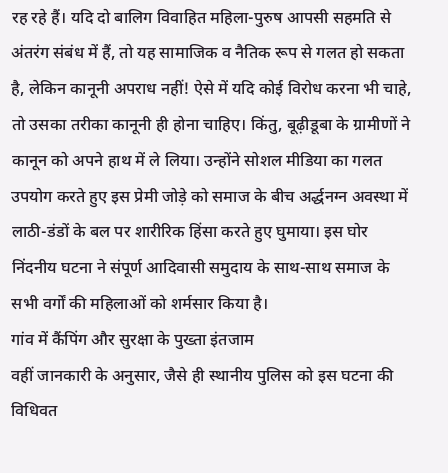रह रहे हैं। यदि दो बालिग विवाहित महिला-पुरुष आपसी सहमति से अंतरंग संबंध में हैं, तो यह सामाजिक व नैतिक रूप से गलत हो सकता है, लेकिन कानूनी अपराध नहीं! ऐसे में यदि कोई विरोध करना भी चाहे, तो उसका तरीका कानूनी ही होना चाहिए। किंतु, बूढ़ीडूबा के ग्रामीणों ने कानून को अपने हाथ में ले लिया। उन्होंने सोशल मीडिया का गलत उपयोग करते हुए इस प्रेमी जोड़े को समाज के बीच अर्द्धनग्न अवस्था में लाठी-डंडों के बल पर शारीरिक हिंसा करते हुए घुमाया। इस घोर निंदनीय घटना ने संपूर्ण आदिवासी समुदाय के साथ-साथ समाज के सभी वर्गों की महिलाओं को शर्मसार किया है।
गांव में कैंपिंग और सुरक्षा के पुख्ता इंतजाम
वहीं जानकारी के अनुसार, जैसे ही स्थानीय पुलिस को इस घटना की विधिवत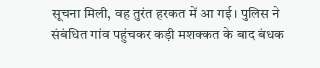सूचना मिली, वह तुरंत हरकत में आ गई। पुलिस ने संबंधित गांव पहुंचकर कड़ी मशक्कत के बाद बंधक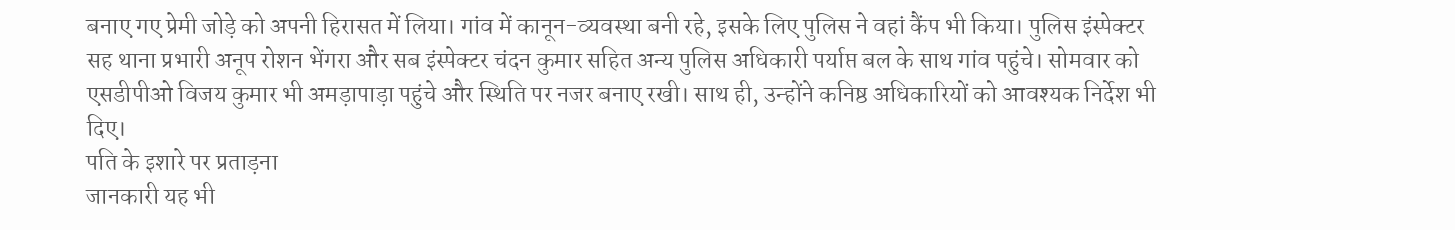बनाए गए प्रेमी जोड़े को अपनी हिरासत में लिया। गांव में कानून-व्यवस्था बनी रहे, इसके लिए पुलिस ने वहां कैंप भी किया। पुलिस इंस्पेक्टर सह थाना प्रभारी अनूप रोशन भेंगरा और सब इंस्पेक्टर चंदन कुमार सहित अन्य पुलिस अधिकारी पर्याप्त बल के साथ गांव पहुंचे। सोमवार को एसडीपीओ विजय कुमार भी अमड़ापाड़ा पहुंचे और स्थिति पर नजर बनाए रखी। साथ ही, उन्होंने कनिष्ठ अधिकारियों को आवश्यक निर्देश भी दिए।
पति के इशारे पर प्रताड़ना
जानकारी यह भी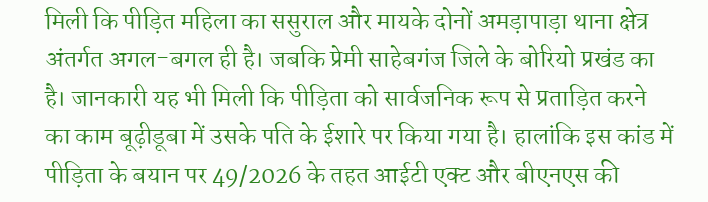मिली कि पीड़ित महिला का ससुराल और मायके दोनों अमड़ापाड़ा थाना क्षेत्र अंतर्गत अगल-बगल ही है। जबकि प्रेमी साहेबगंज जिले के बोरियो प्रखंड का है। जानकारी यह भी मिली कि पीड़िता को सार्वजनिक रूप से प्रताड़ित करने का काम बूढ़ीडूबा में उसके पति के ईशारे पर किया गया है। हालांकि इस कांड में पीड़िता के बयान पर 49/2026 के तहत आईटी एक्ट और बीएनएस की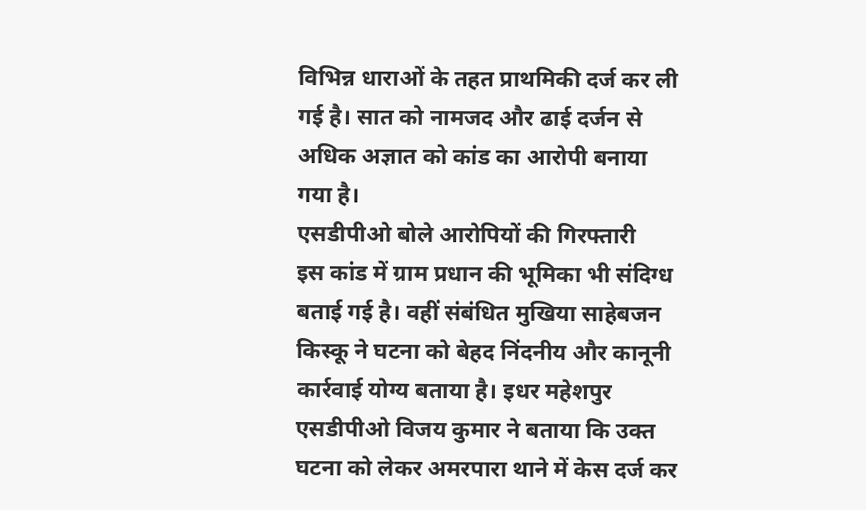विभिन्न धाराओं के तहत प्राथमिकी दर्ज कर ली गई है। सात को नामजद और ढाई दर्जन से अधिक अज्ञात को कांड का आरोपी बनाया गया है।
एसडीपीओ बोले आरोपियों की गिरफ्तारी
इस कांड में ग्राम प्रधान की भूमिका भी संदिग्ध बताई गई है। वहीं संबंधित मुखिया साहेबजन किस्कू ने घटना को बेहद निंदनीय और कानूनी कार्रवाई योग्य बताया है। इधर महेशपुर एसडीपीओ विजय कुमार ने बताया कि उक्त घटना को लेकर अमरपारा थाने में केस दर्ज कर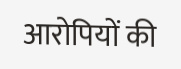आरोपियों की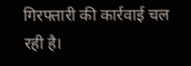गिरफ्तारी की कार्रवाई चल रही है।